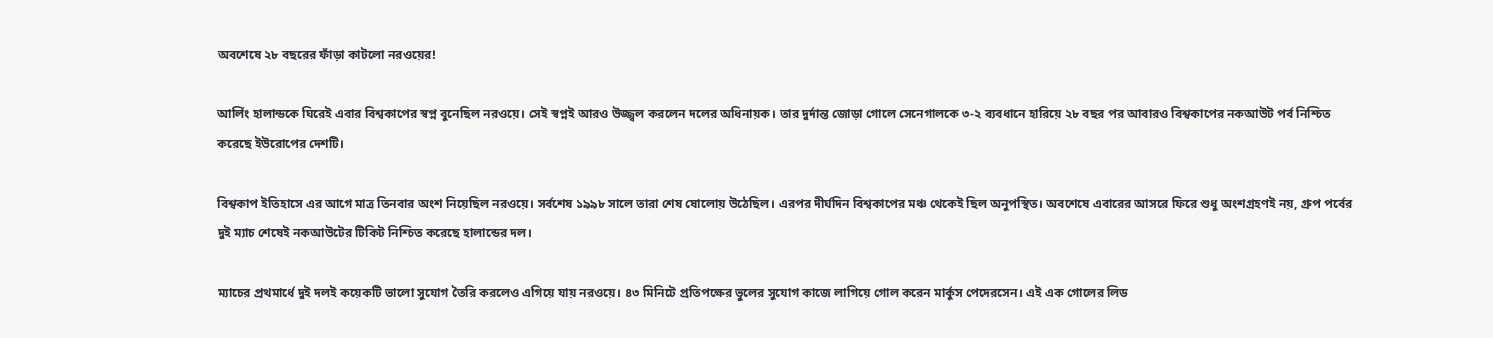অবশেষে ২৮ বছরের ফাঁড়া কাটলো নরওয়ের!

আর্লিং হালান্ডকে ঘিরেই এবার বিশ্বকাপের স্বপ্ন বুনেছিল নরওয়ে। সেই স্বপ্নই আরও উজ্জ্বল করলেন দলের অধিনায়ক। তার দুর্দান্ত জোড়া গোলে সেনেগালকে ৩-২ ব্যবধানে হারিয়ে ২৮ বছর পর আবারও বিশ্বকাপের নকআউট পর্ব নিশ্চিত করেছে ইউরোপের দেশটি।

বিশ্বকাপ ইতিহাসে এর আগে মাত্র তিনবার অংশ নিয়েছিল নরওয়ে। সর্বশেষ ১৯৯৮ সালে তারা শেষ ষোলোয় উঠেছিল। এরপর দীর্ঘদিন বিশ্বকাপের মঞ্চ থেকেই ছিল অনুপস্থিত। অবশেষে এবারের আসরে ফিরে শুধু অংশগ্রহণই নয়, গ্রুপ পর্বের দুই ম্যাচ শেষেই নকআউটের টিকিট নিশ্চিত করেছে হালান্ডের দল।

ম্যাচের প্রথমার্ধে দুই দলই কয়েকটি ভালো সুযোগ তৈরি করলেও এগিয়ে যায় নরওয়ে। ৪৩ মিনিটে প্রতিপক্ষের ভুলের সুযোগ কাজে লাগিয়ে গোল করেন মার্কুস পেদেরসেন। এই এক গোলের লিড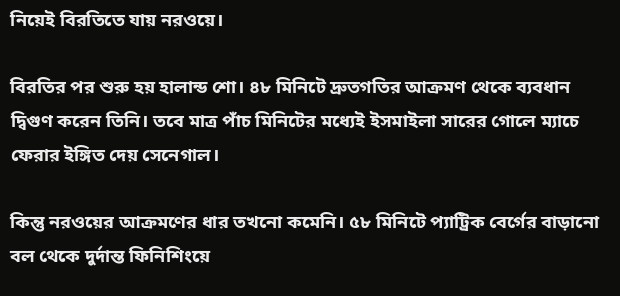নিয়েই বিরতিতে যায় নরওয়ে।

বিরতির পর শুরু হয় হালান্ড শো। ৪৮ মিনিটে দ্রুতগতির আক্রমণ থেকে ব্যবধান দ্বিগুণ করেন তিনি। তবে মাত্র পাঁচ মিনিটের মধ্যেই ইসমাইলা সারের গোলে ম্যাচে ফেরার ইঙ্গিত দেয় সেনেগাল।

কিন্তু নরওয়ের আক্রমণের ধার তখনো কমেনি। ৫৮ মিনিটে প্যাট্রিক বের্গের বাড়ানো বল থেকে দুর্দান্ত ফিনিশিংয়ে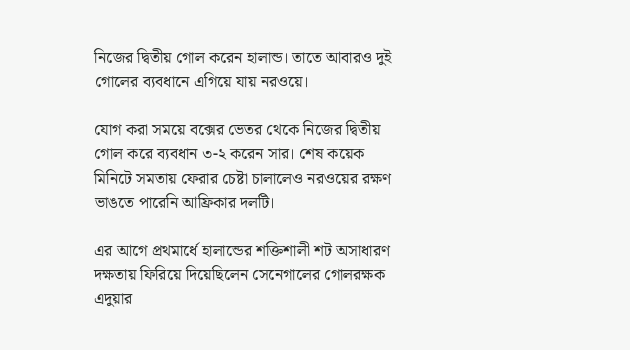নিজের দ্বিতীয় গোল করেন হালান্ড। তাতে আবারও দুই গোলের ব্যবধানে এগিয়ে যায় নরওয়ে।

যোগ করা সময়ে বক্সের ভেতর থেকে নিজের দ্বিতীয় গোল করে ব্যবধান ৩-২ করেন সার। শেষ কয়েক মিনিটে সমতায় ফেরার চেষ্টা চালালেও নরওয়ের রক্ষণ ভাঙতে পারেনি আফ্রিকার দলটি।

এর আগে প্রথমার্ধে হালান্ডের শক্তিশালী শট অসাধারণ দক্ষতায় ফিরিয়ে দিয়েছিলেন সেনেগালের গোলরক্ষক এদুয়ার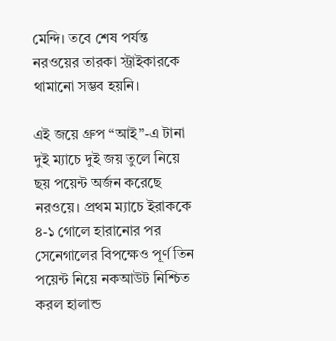মেন্দি। তবে শেষ পর্যন্ত নরওয়ের তারকা স্ট্রাইকারকে থামানো সম্ভব হয়নি।

এই জয়ে গ্রুপ “আই”-এ টানা দুই ম্যাচে দুই জয় তুলে নিয়ে ছয় পয়েন্ট অর্জন করেছে নরওয়ে। প্রথম ম্যাচে ইরাককে ৪-১ গোলে হারানোর পর সেনেগালের বিপক্ষেও পূর্ণ তিন পয়েন্ট নিয়ে নকআউট নিশ্চিত করল হালান্ড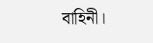বাহিনী।